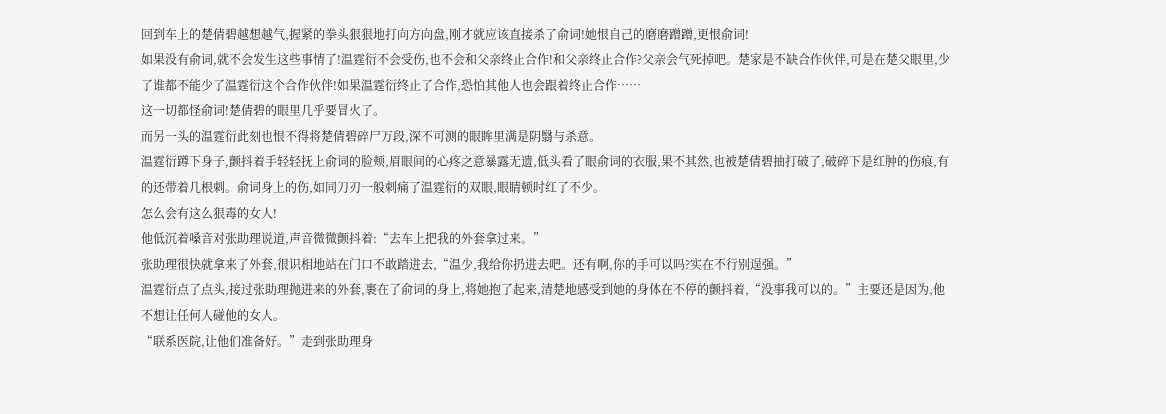回到车上的楚倩碧越想越气,握紧的拳头狠狠地打向方向盘,刚才就应该直接杀了俞词!她恨自己的磨磨蹭蹭,更恨俞词!
如果没有俞词,就不会发生这些事情了!温霆衍不会受伤,也不会和父亲终止合作!和父亲终止合作?父亲会气死掉吧。楚家是不缺合作伙伴,可是在楚父眼里,少了谁都不能少了温霆衍这个合作伙伴!如果温霆衍终止了合作,恐怕其他人也会跟着终止合作……
这一切都怪俞词!楚倩碧的眼里几乎要冒火了。
而另一头的温霆衍此刻也恨不得将楚倩碧碎尸万段,深不可测的眼眸里满是阴翳与杀意。
温霆衍蹲下身子,颤抖着手轻轻抚上俞词的脸颊,眉眼间的心疼之意暴露无遗,低头看了眼俞词的衣服,果不其然,也被楚倩碧抽打破了,破碎下是红肿的伤痕,有的还带着几根刺。俞词身上的伤,如同刀刃一般刺痛了温霆衍的双眼,眼睛顿时红了不少。
怎么会有这么狠毒的女人!
他低沉着嗓音对张助理说道,声音微微颤抖着:“去车上把我的外套拿过来。”
张助理很快就拿来了外套,很识相地站在门口不敢踏进去,“温少,我给你扔进去吧。还有啊,你的手可以吗?实在不行别逞强。”
温霆衍点了点头,接过张助理抛进来的外套,裹在了俞词的身上,将她抱了起来,清楚地感受到她的身体在不停的颤抖着,“没事我可以的。”主要还是因为,他不想让任何人碰他的女人。
“联系医院,让他们准备好。”走到张助理身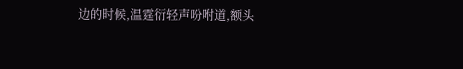边的时候,温霆衍轻声吩咐道,额头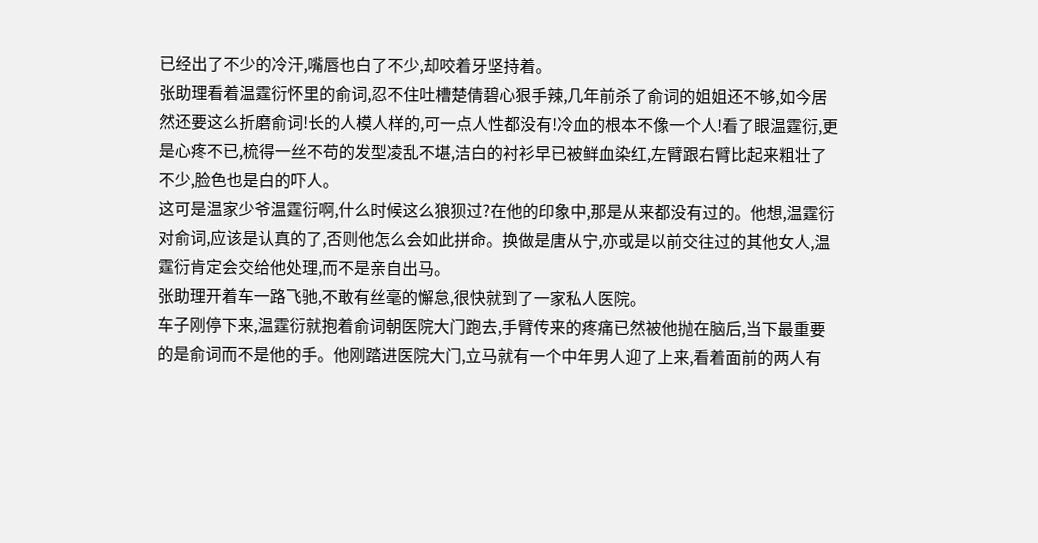已经出了不少的冷汗,嘴唇也白了不少,却咬着牙坚持着。
张助理看着温霆衍怀里的俞词,忍不住吐槽楚倩碧心狠手辣,几年前杀了俞词的姐姐还不够,如今居然还要这么折磨俞词!长的人模人样的,可一点人性都没有!冷血的根本不像一个人!看了眼温霆衍,更是心疼不已,梳得一丝不苟的发型凌乱不堪,洁白的衬衫早已被鲜血染红,左臂跟右臂比起来粗壮了不少,脸色也是白的吓人。
这可是温家少爷温霆衍啊,什么时候这么狼狈过?在他的印象中,那是从来都没有过的。他想,温霆衍对俞词,应该是认真的了,否则他怎么会如此拼命。换做是唐从宁,亦或是以前交往过的其他女人,温霆衍肯定会交给他处理,而不是亲自出马。
张助理开着车一路飞驰,不敢有丝毫的懈怠,很快就到了一家私人医院。
车子刚停下来,温霆衍就抱着俞词朝医院大门跑去,手臂传来的疼痛已然被他抛在脑后,当下最重要的是俞词而不是他的手。他刚踏进医院大门,立马就有一个中年男人迎了上来,看着面前的两人有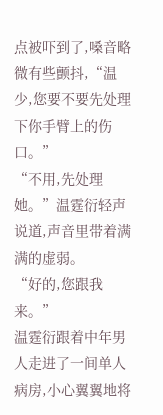点被吓到了,嗓音略微有些颤抖,“温少,您要不要先处理下你手臂上的伤口。”
“不用,先处理她。”温霆衍轻声说道,声音里带着满满的虚弱。
“好的,您跟我来。”
温霆衍跟着中年男人走进了一间单人病房,小心翼翼地将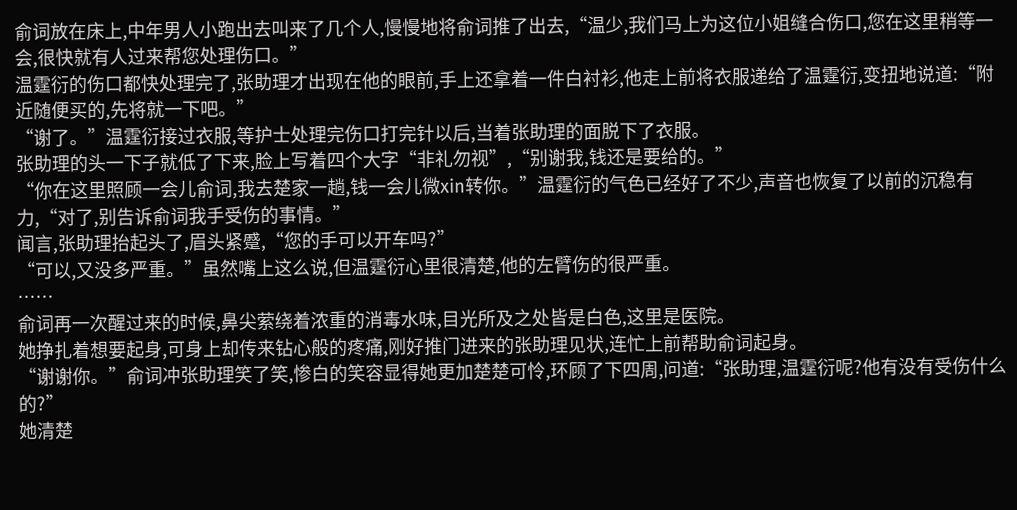俞词放在床上,中年男人小跑出去叫来了几个人,慢慢地将俞词推了出去,“温少,我们马上为这位小姐缝合伤口,您在这里稍等一会,很快就有人过来帮您处理伤口。”
温霆衍的伤口都快处理完了,张助理才出现在他的眼前,手上还拿着一件白衬衫,他走上前将衣服递给了温霆衍,变扭地说道:“附近随便买的,先将就一下吧。”
“谢了。”温霆衍接过衣服,等护士处理完伤口打完针以后,当着张助理的面脱下了衣服。
张助理的头一下子就低了下来,脸上写着四个大字“非礼勿视”,“别谢我,钱还是要给的。”
“你在这里照顾一会儿俞词,我去楚家一趟,钱一会儿微xin转你。”温霆衍的气色已经好了不少,声音也恢复了以前的沉稳有力,“对了,别告诉俞词我手受伤的事情。”
闻言,张助理抬起头了,眉头紧蹙,“您的手可以开车吗?”
“可以,又没多严重。”虽然嘴上这么说,但温霆衍心里很清楚,他的左臂伤的很严重。
……
俞词再一次醒过来的时候,鼻尖萦绕着浓重的消毒水味,目光所及之处皆是白色,这里是医院。
她挣扎着想要起身,可身上却传来钻心般的疼痛,刚好推门进来的张助理见状,连忙上前帮助俞词起身。
“谢谢你。”俞词冲张助理笑了笑,惨白的笑容显得她更加楚楚可怜,环顾了下四周,问道:“张助理,温霆衍呢?他有没有受伤什么的?”
她清楚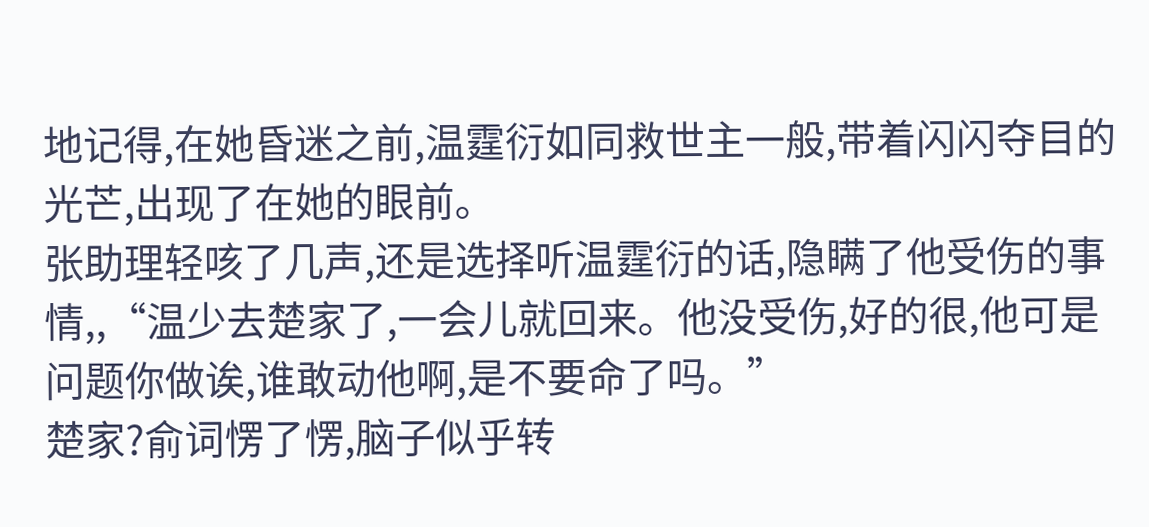地记得,在她昏迷之前,温霆衍如同救世主一般,带着闪闪夺目的光芒,出现了在她的眼前。
张助理轻咳了几声,还是选择听温霆衍的话,隐瞒了他受伤的事情,,“温少去楚家了,一会儿就回来。他没受伤,好的很,他可是问题你做诶,谁敢动他啊,是不要命了吗。”
楚家?俞词愣了愣,脑子似乎转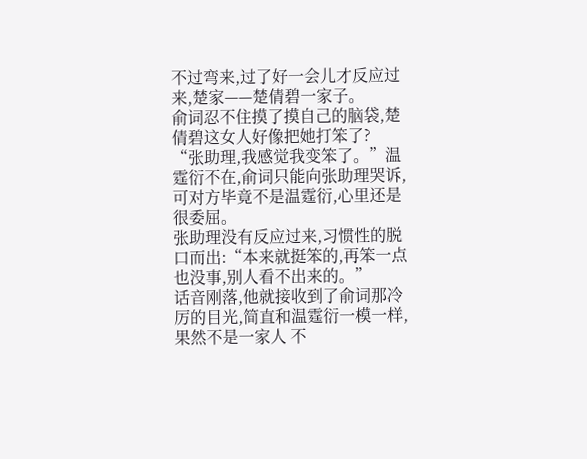不过弯来,过了好一会儿才反应过来,楚家——楚倩碧一家子。
俞词忍不住摸了摸自己的脑袋,楚倩碧这女人好像把她打笨了?
“张助理,我感觉我变笨了。”温霆衍不在,俞词只能向张助理哭诉,可对方毕竟不是温霆衍,心里还是很委屈。
张助理没有反应过来,习惯性的脱口而出:“本来就挺笨的,再笨一点也没事,别人看不出来的。”
话音刚落,他就接收到了俞词那冷厉的目光,简直和温霆衍一模一样,果然不是一家人 不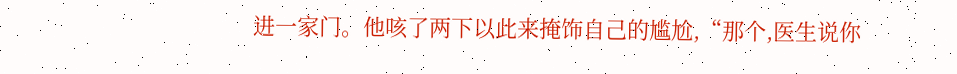进一家门。他咳了两下以此来掩饰自己的尴尬,“那个,医生说你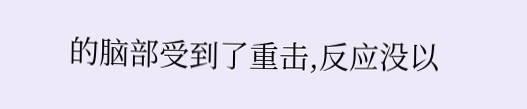的脑部受到了重击,反应没以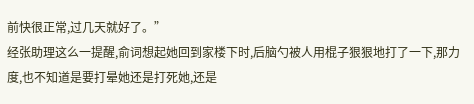前快很正常,过几天就好了。”
经张助理这么一提醒,俞词想起她回到家楼下时,后脑勺被人用棍子狠狠地打了一下,那力度,也不知道是要打晕她还是打死她,还是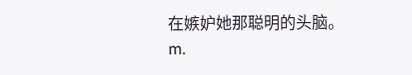在嫉妒她那聪明的头脑。m.